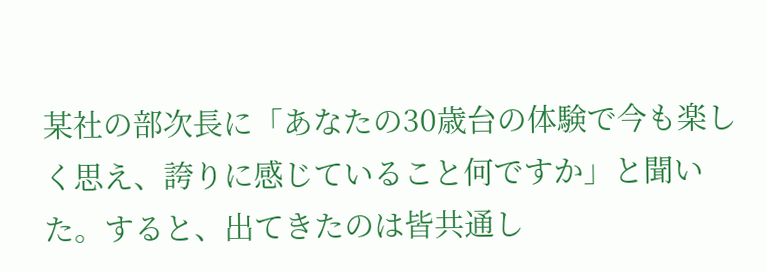某社の部次長に「あなたの30歳台の体験で今も楽しく思え、誇りに感じていること何ですか」と聞いた。すると、出てきたのは皆共通し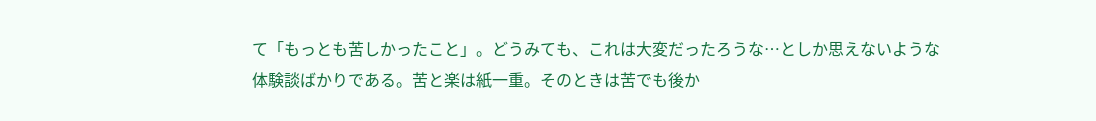て「もっとも苦しかったこと」。どうみても、これは大変だったろうな…としか思えないような体験談ばかりである。苦と楽は紙一重。そのときは苦でも後か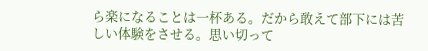ら楽になることは一杯ある。だから敢えて部下には苦しい体験をさせる。思い切って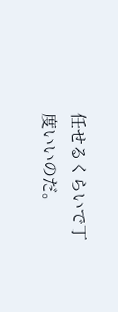任せるくらいで丁度いいのだ。